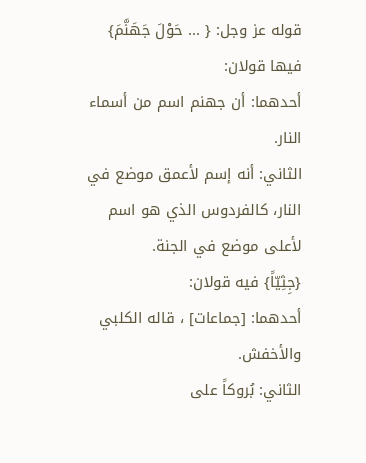قوله عز وجل: { ... حَوْلَ جَهَنَّمَ}
فيها قولان:
أحدهما: أن جهنم اسم من أسماء النار.
الثاني: أنه إسم لأعمق موضع في النار، كالفردوس الذي هو اسم لأعلى موضع في الجنة.
{جِثِيّاً} فيه قولان:
أحدهما: [جماعات] ، قاله الكلبي والأخفش.
الثاني: بُروكاً على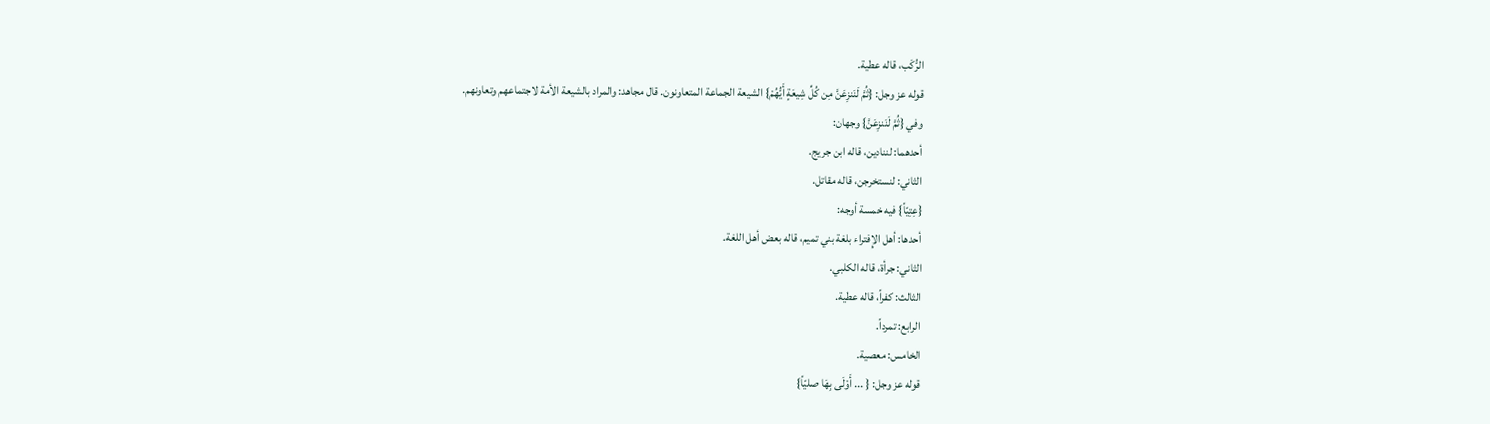الرُّكَب، قاله عطية.
قوله عز وجل: {ثُمَّ لَنَنزِعَنَّ مِن كُلِّ شِيعَةٍ أَيُّهُمْ} الشيعة الجماعة المتعاونون. قال مجاهد: والمراد بالشيعة الأمة لاجتماعهم وتعاونهم.
وفي {ثُمَّ لَنَنزِعَنَّ} وجهان:
أحدهما: لننادين، قاله ابن جريج.
الثاني: لنستخرجن، قاله مقاتل.
{عِتِيّاً} فيه خمسة أوجه:
أحدها: أهل الإِفتراء بلغة بني تميم، قاله بعض أهل اللغة.
الثاني: جرأة، قاله الكلبي.
الثالث: كفراً، قاله عطية.
الرابع: تمرداً.
الخامس: معصية.
قوله عز وجل: { ... أَوْلَى بِهَا صليّاً}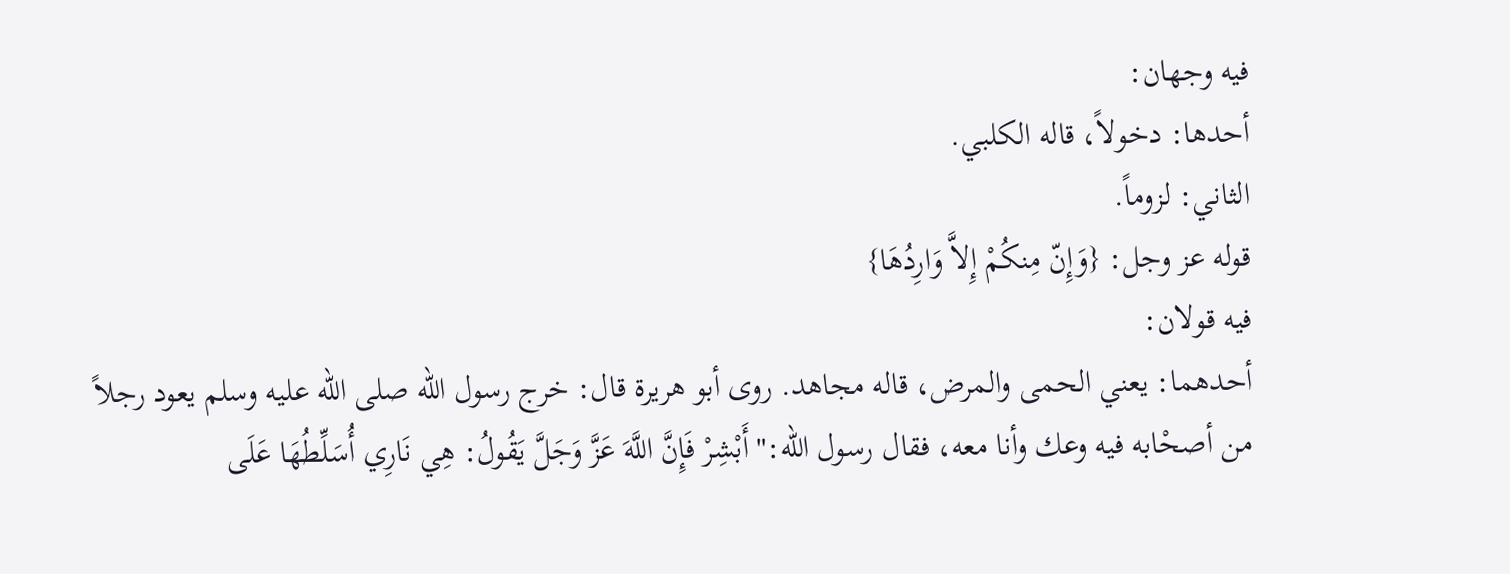فيه وجهان:
أحدها: دخولاً، قاله الكلبي.
الثاني: لزوماً.
قوله عز وجل: {وَإِنّ مِنكُمْ إِلاَّ وَارِدُهَا}
فيه قولان:
أحدهما: يعني الحمى والمرض، قاله مجاهد. روى أبو هريرة قال: خرج رسول الله صلى الله عليه وسلم يعود رجلاً من أصحْابه فيه وعك وأنا معه، فقال رسول الله:"أَبْشِرْ فَإِنَّ اللَّهَ عَزَّ وَجَلَّ يَقُولُ: هِي نَارِي أُسَلِّطُهَا عَلَى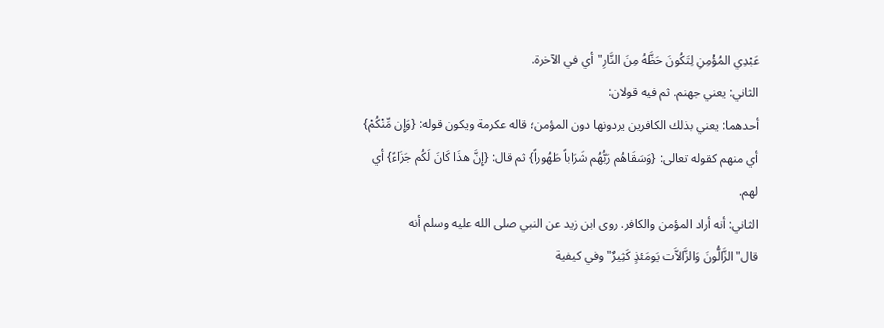عَبْدِي المُؤْمِنِ لِتَكُونَ حَظَّهُ مِنَ النَّارِ"أي في الآخرة.
الثاني: يعني جهنم. ثم فيه قولان:
أحدهما: يعني بذلك الكافرين يردونها دون المؤمن؛ قاله عكرمة ويكون قوله: {وَإِن مِّنْكُمْ} أي منهم كقوله تعالى: {وَسَقَاهُم رَبُّهُم شَرَاباً طَهُوراً} ثم قال: {إِنَّ هذَا كَانَ لَكُم جَزَاءً} أي لهم.
الثاني: أنه أراد المؤمن والكافر. روى ابن زيد عن النبي صلى الله عليه وسلم أنه قال"الزَّالُّونَ وَالزَّالاَّت يَومَئذٍ كَثِيرٌ"وفي كيفية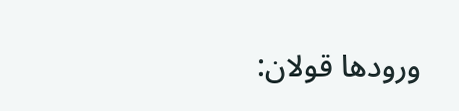ورودها قولان: